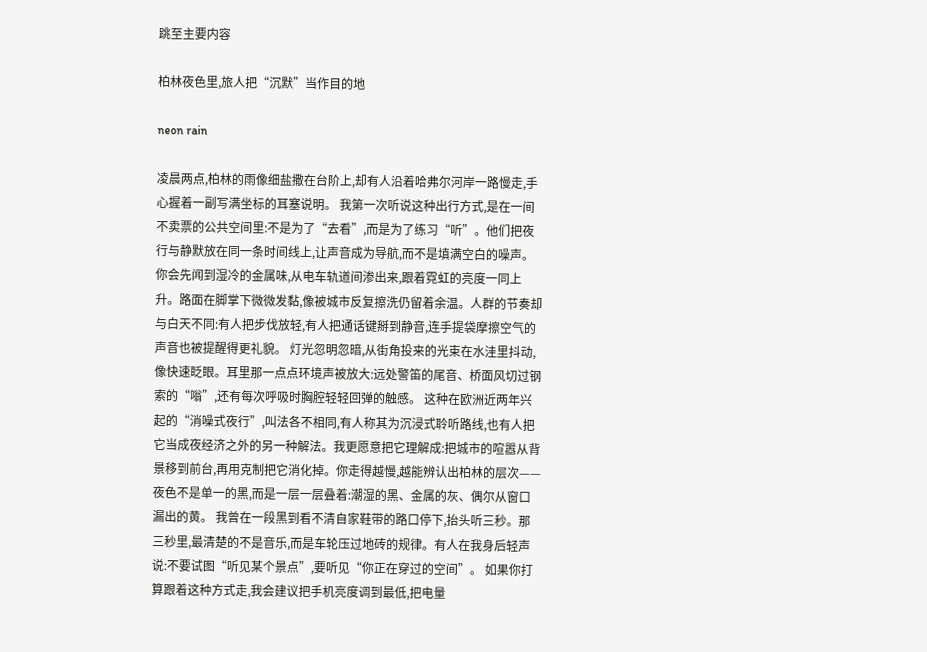跳至主要内容

柏林夜色里,旅人把“沉默”当作目的地

neon rain

凌晨两点,柏林的雨像细盐撒在台阶上,却有人沿着哈弗尔河岸一路慢走,手心握着一副写满坐标的耳塞说明。 我第一次听说这种出行方式,是在一间不卖票的公共空间里:不是为了“去看”,而是为了练习“听”。他们把夜行与静默放在同一条时间线上,让声音成为导航,而不是填满空白的噪声。 你会先闻到湿冷的金属味,从电车轨道间渗出来,跟着霓虹的亮度一同上升。路面在脚掌下微微发黏,像被城市反复擦洗仍留着余温。人群的节奏却与白天不同:有人把步伐放轻,有人把通话键掰到静音,连手提袋摩擦空气的声音也被提醒得更礼貌。 灯光忽明忽暗,从街角投来的光束在水洼里抖动,像快速眨眼。耳里那一点点环境声被放大:远处警笛的尾音、桥面风切过钢索的“嗡”,还有每次呼吸时胸腔轻轻回弹的触感。 这种在欧洲近两年兴起的“消噪式夜行”,叫法各不相同,有人称其为沉浸式聆听路线,也有人把它当成夜经济之外的另一种解法。我更愿意把它理解成:把城市的喧嚣从背景移到前台,再用克制把它消化掉。你走得越慢,越能辨认出柏林的层次——夜色不是单一的黑,而是一层一层叠着:潮湿的黑、金属的灰、偶尔从窗口漏出的黄。 我曾在一段黑到看不清自家鞋带的路口停下,抬头听三秒。那三秒里,最清楚的不是音乐,而是车轮压过地砖的规律。有人在我身后轻声说:不要试图“听见某个景点”,要听见“你正在穿过的空间”。 如果你打算跟着这种方式走,我会建议把手机亮度调到最低,把电量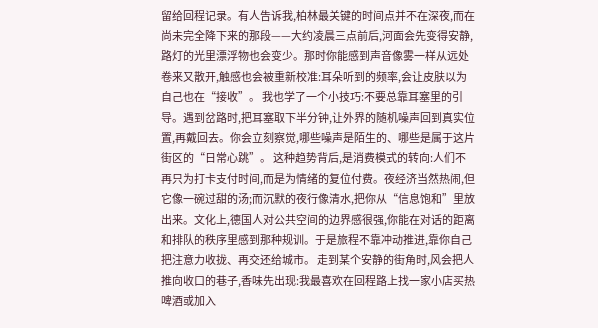留给回程记录。有人告诉我,柏林最关键的时间点并不在深夜,而在尚未完全降下来的那段——大约凌晨三点前后,河面会先变得安静,路灯的光里漂浮物也会变少。那时你能感到声音像雾一样从远处卷来又散开,触感也会被重新校准:耳朵听到的频率,会让皮肤以为自己也在“接收”。 我也学了一个小技巧:不要总靠耳塞里的引导。遇到岔路时,把耳塞取下半分钟,让外界的随机噪声回到真实位置,再戴回去。你会立刻察觉,哪些噪声是陌生的、哪些是属于这片街区的“日常心跳”。 这种趋势背后,是消费模式的转向:人们不再只为打卡支付时间,而是为情绪的复位付费。夜经济当然热闹,但它像一碗过甜的汤;而沉默的夜行像清水,把你从“信息饱和”里放出来。文化上,德国人对公共空间的边界感很强,你能在对话的距离和排队的秩序里感到那种规训。于是旅程不靠冲动推进,靠你自己把注意力收拢、再交还给城市。 走到某个安静的街角时,风会把人推向收口的巷子,香味先出现:我最喜欢在回程路上找一家小店买热啤酒或加入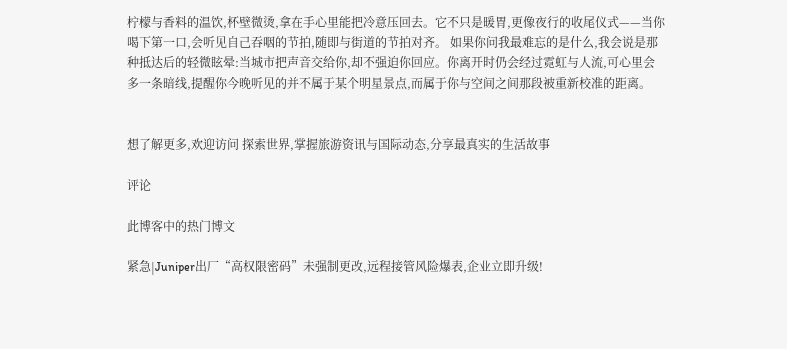柠檬与香料的温饮,杯壁微烫,拿在手心里能把冷意压回去。它不只是暖胃,更像夜行的收尾仪式——当你喝下第一口,会听见自己吞咽的节拍,随即与街道的节拍对齐。 如果你问我最难忘的是什么,我会说是那种抵达后的轻微眩晕:当城市把声音交给你,却不强迫你回应。你离开时仍会经过霓虹与人流,可心里会多一条暗线,提醒你今晚听见的并不属于某个明星景点,而属于你与空间之间那段被重新校准的距离。


想了解更多,欢迎访问 探索世界,掌握旅游资讯与国际动态,分享最真实的生活故事

评论

此博客中的热门博文

紧急|Juniper出厂“高权限密码”未强制更改,远程接管风险爆表,企业立即升级!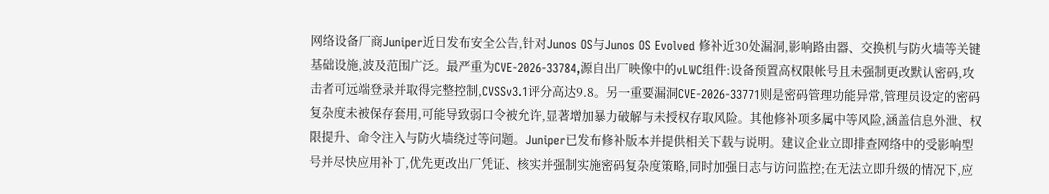网络设备厂商Juniper近日发布安全公告,针对Junos OS与Junos OS Evolved 修补近30处漏洞,影响路由器、交换机与防火墙等关键基础设施,波及范围广泛。最严重为CVE-2026-33784,源自出厂映像中的vLWC组件:设备预置高权限帐号且未强制更改默认密码,攻击者可远端登录并取得完整控制,CVSSv3.1评分高达9.8。另一重要漏洞CVE-2026-33771则是密码管理功能异常,管理员设定的密码复杂度未被保存套用,可能导致弱口令被允许,显著增加暴力破解与未授权存取风险。其他修补项多属中等风险,涵盖信息外泄、权限提升、命令注入与防火墙绕过等问题。Juniper已发布修补版本并提供相关下载与说明。建议企业立即排查网络中的受影响型号并尽快应用补丁,优先更改出厂凭证、核实并强制实施密码复杂度策略,同时加强日志与访问监控;在无法立即升级的情况下,应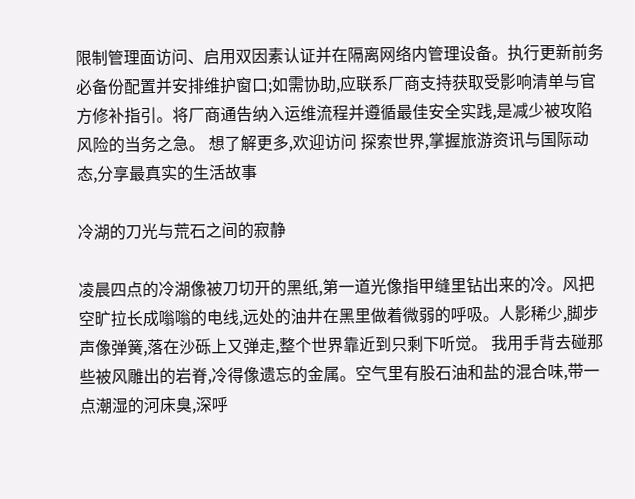限制管理面访问、启用双因素认证并在隔离网络内管理设备。执行更新前务必备份配置并安排维护窗口;如需协助,应联系厂商支持获取受影响清单与官方修补指引。将厂商通告纳入运维流程并遵循最佳安全实践,是减少被攻陷风险的当务之急。 想了解更多,欢迎访问 探索世界,掌握旅游资讯与国际动态,分享最真实的生活故事

冷湖的刀光与荒石之间的寂静

凌晨四点的冷湖像被刀切开的黑纸,第一道光像指甲缝里钻出来的冷。风把空旷拉长成嗡嗡的电线,远处的油井在黑里做着微弱的呼吸。人影稀少,脚步声像弹簧,落在沙砾上又弹走,整个世界靠近到只剩下听觉。 我用手背去碰那些被风雕出的岩脊,冷得像遗忘的金属。空气里有股石油和盐的混合味,带一点潮湿的河床臭,深呼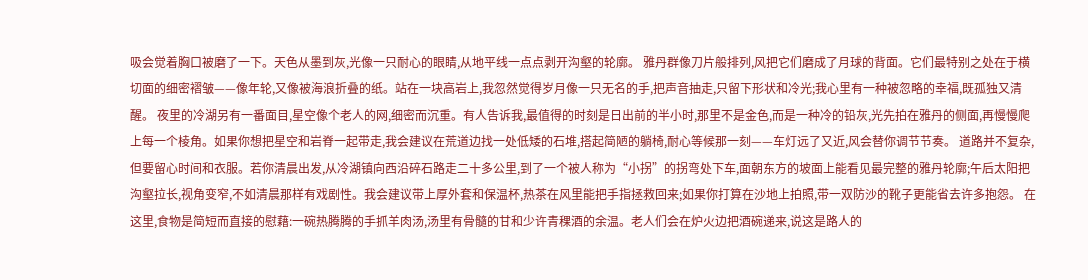吸会觉着胸口被磨了一下。天色从墨到灰,光像一只耐心的眼睛,从地平线一点点剥开沟壑的轮廓。 雅丹群像刀片般排列,风把它们磨成了月球的背面。它们最特别之处在于横切面的细密褶皱——像年轮,又像被海浪折叠的纸。站在一块高岩上,我忽然觉得岁月像一只无名的手,把声音抽走,只留下形状和冷光;我心里有一种被忽略的幸福,既孤独又清醒。 夜里的冷湖另有一番面目,星空像个老人的网,细密而沉重。有人告诉我,最值得的时刻是日出前的半小时,那里不是金色,而是一种冷的铅灰,光先拍在雅丹的侧面,再慢慢爬上每一个棱角。如果你想把星空和岩脊一起带走,我会建议在荒道边找一处低矮的石堆,搭起简陋的躺椅,耐心等候那一刻——车灯远了又近,风会替你调节节奏。 道路并不复杂,但要留心时间和衣服。若你清晨出发,从冷湖镇向西沿碎石路走二十多公里,到了一个被人称为“小拐”的拐弯处下车,面朝东方的坡面上能看见最完整的雅丹轮廓;午后太阳把沟壑拉长,视角变窄,不如清晨那样有戏剧性。我会建议带上厚外套和保温杯,热茶在风里能把手指拯救回来;如果你打算在沙地上拍照,带一双防沙的靴子更能省去许多抱怨。 在这里,食物是简短而直接的慰藉:一碗热腾腾的手抓羊肉汤,汤里有骨髓的甘和少许青稞酒的余温。老人们会在炉火边把酒碗递来,说这是路人的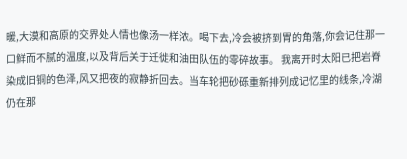暖,大漠和高原的交界处人情也像汤一样浓。喝下去,冷会被挤到胃的角落,你会记住那一口鲜而不腻的温度,以及背后关于迁徙和油田队伍的零碎故事。 我离开时太阳已把岩脊染成旧铜的色泽,风又把夜的寂静折回去。当车轮把砂砾重新排列成记忆里的线条,冷湖仍在那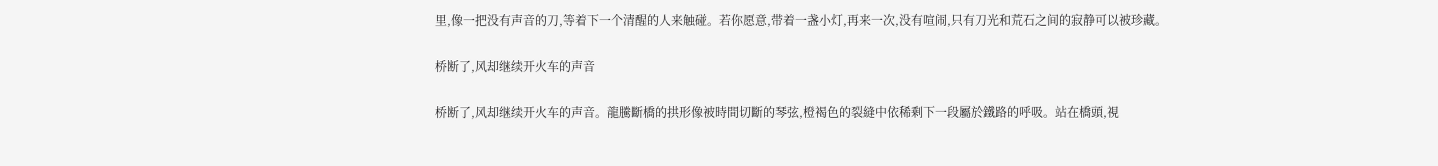里,像一把没有声音的刀,等着下一个清醒的人来触碰。若你愿意,带着一盏小灯,再来一次,没有喧闹,只有刀光和荒石之间的寂静可以被珍藏。

桥断了,风却继续开火车的声音

桥断了,风却继续开火车的声音。龍騰斷橋的拱形像被時間切斷的琴弦,橙褐色的裂縫中依稀剩下一段屬於鐵路的呼吸。站在橋頭,視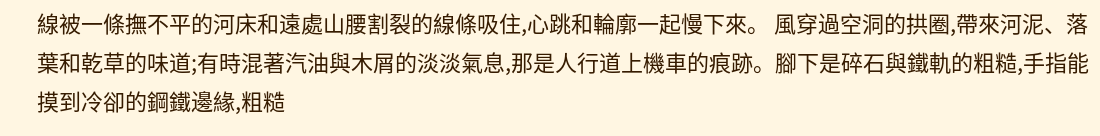線被一條撫不平的河床和遠處山腰割裂的線條吸住,心跳和輪廓一起慢下來。 風穿過空洞的拱圈,帶來河泥、落葉和乾草的味道;有時混著汽油與木屑的淡淡氣息,那是人行道上機車的痕跡。腳下是碎石與鐵軌的粗糙,手指能摸到冷卻的鋼鐵邊緣,粗糙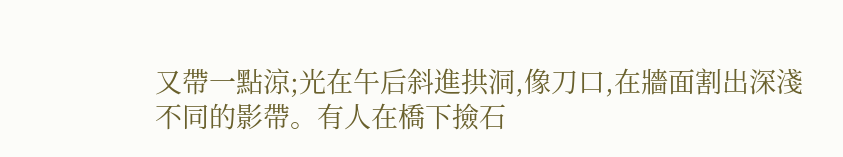又帶一點涼;光在午后斜進拱洞,像刀口,在牆面割出深淺不同的影帶。有人在橋下撿石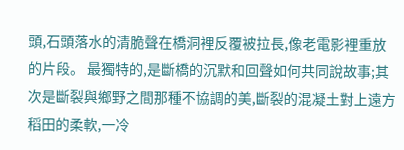頭,石頭落水的清脆聲在橋洞裡反覆被拉長,像老電影裡重放的片段。 最獨特的,是斷橋的沉默和回聲如何共同說故事;其次是斷裂與鄉野之間那種不協調的美,斷裂的混凝土對上遠方稻田的柔軟,一冷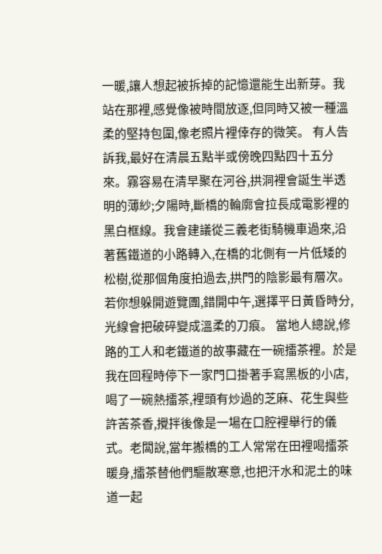一暖,讓人想起被拆掉的記憶還能生出新芽。我站在那裡,感覺像被時間放逐,但同時又被一種溫柔的堅持包圍,像老照片裡倖存的微笑。 有人告訴我,最好在清晨五點半或傍晚四點四十五分來。霧容易在清早聚在河谷,拱洞裡會誕生半透明的薄紗;夕陽時,斷橋的輪廓會拉長成電影裡的黑白框線。我會建議從三義老街騎機車過來,沿著舊鐵道的小路轉入,在橋的北側有一片低矮的松樹,從那個角度拍過去,拱門的陰影最有層次。若你想躲開遊覽團,錯開中午,選擇平日黃昏時分,光線會把破碎變成溫柔的刀痕。 當地人總說,修路的工人和老鐵道的故事藏在一碗擂茶裡。於是我在回程時停下一家門口掛著手寫黑板的小店,喝了一碗熱擂茶,裡頭有炒過的芝麻、花生與些許苦茶香,攪拌後像是一場在口腔裡舉行的儀式。老闆說,當年搬橋的工人常常在田裡喝擂茶暖身,擂茶替他們驅散寒意,也把汗水和泥土的味道一起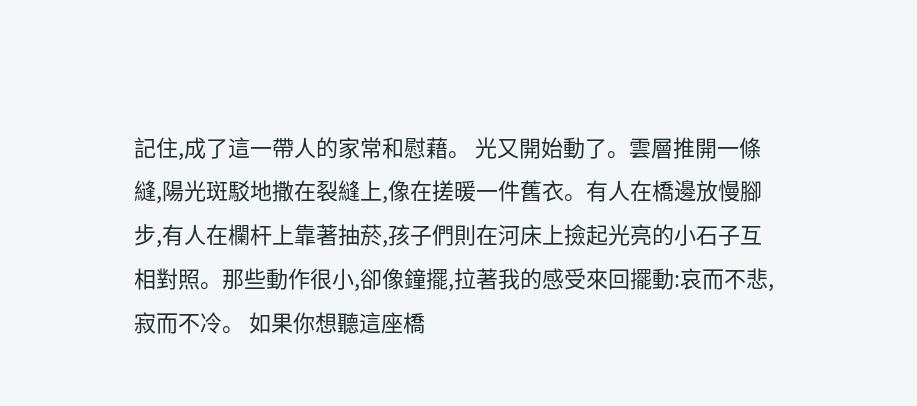記住,成了這一帶人的家常和慰藉。 光又開始動了。雲層推開一條縫,陽光斑駁地撒在裂縫上,像在搓暖一件舊衣。有人在橋邊放慢腳步,有人在欄杆上靠著抽菸,孩子們則在河床上撿起光亮的小石子互相對照。那些動作很小,卻像鐘擺,拉著我的感受來回擺動:哀而不悲,寂而不冷。 如果你想聽這座橋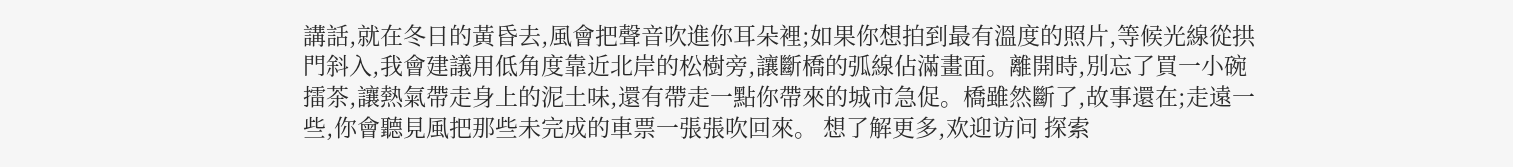講話,就在冬日的黃昏去,風會把聲音吹進你耳朵裡;如果你想拍到最有溫度的照片,等候光線從拱門斜入,我會建議用低角度靠近北岸的松樹旁,讓斷橋的弧線佔滿畫面。離開時,別忘了買一小碗擂茶,讓熱氣帶走身上的泥土味,還有帶走一點你帶來的城市急促。橋雖然斷了,故事還在;走遠一些,你會聽見風把那些未完成的車票一張張吹回來。 想了解更多,欢迎访问 探索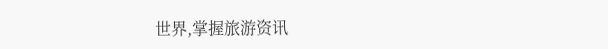世界,掌握旅游资讯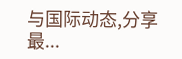与国际动态,分享最...